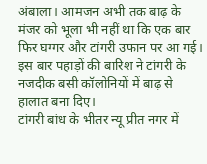अंबाला। आमजन अभी तक बाढ़ के मंजर को भूला भी नहीं था कि एक बार फिर घग्गर और टांगरी उफान पर आ गई। इस बार पहाड़ों की बारिश ने टांगरी के नजदीक बसी कॉलोनियों में बाढ़ से हालात बना दिए।
टांगरी बांध के भीतर न्यू प्रीत नगर में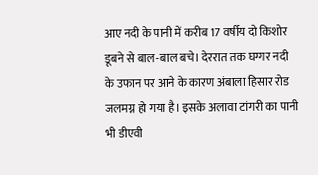आए नदी के पानी में करीब 17 वर्षीय दो किशोर डूबने से बाल-बाल बचे। देररात तक घग्गर नदी के उफान पर आने के कारण अंबाला हिसार रोड जलमग्न हो गया है। इसके अलावा टांगरी का पानी भी डीएवी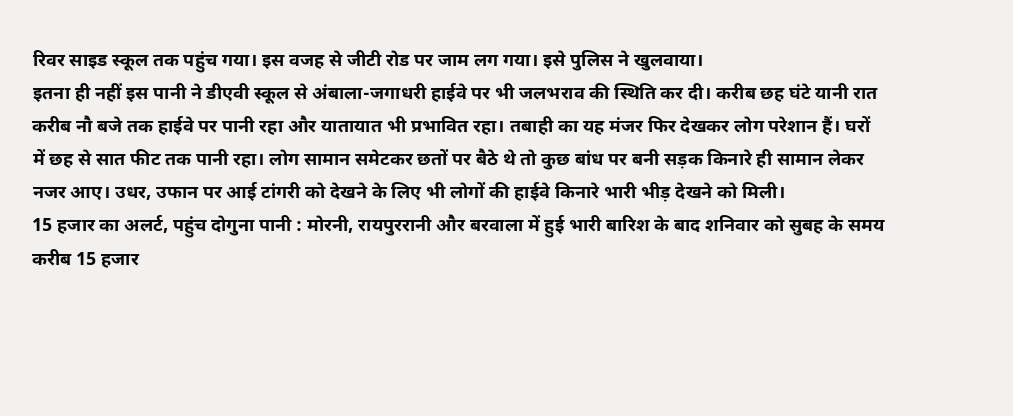रिवर साइड स्कूल तक पहुंच गया। इस वजह से जीटी रोड पर जाम लग गया। इसे पुलिस ने खुलवाया।
इतना ही नहीं इस पानी ने डीएवी स्कूल से अंबाला-जगाधरी हाईवे पर भी जलभराव की स्थिति कर दी। करीब छह घंटे यानी रात करीब नौ बजे तक हाईवे पर पानी रहा और यातायात भी प्रभावित रहा। तबाही का यह मंजर फिर देखकर लोग परेशान हैं। घरों में छह से सात फीट तक पानी रहा। लोग सामान समेटकर छतों पर बैठे थे तो कुछ बांध पर बनी सड़क किनारे ही सामान लेकर नजर आए। उधर, उफान पर आई टांगरी को देखने के लिए भी लोगों की हाईवे किनारे भारी भीड़ देखने को मिली।
15 हजार का अलर्ट, पहुंच दोगुना पानी : मोरनी, रायपुररानी और बरवाला में हुई भारी बारिश के बाद शनिवार को सुबह के समय करीब 15 हजार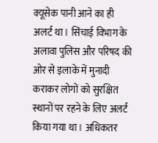क्यूसेक पानी आने का ही अलर्ट था। सिंचाई विभाग के अलावा पुलिस और परिषद की ओर से इलाके में मुनादी कराकर लोगों को सुरक्षित स्थानों पर रहने के लिए अलर्ट किया गया था। अधिकतर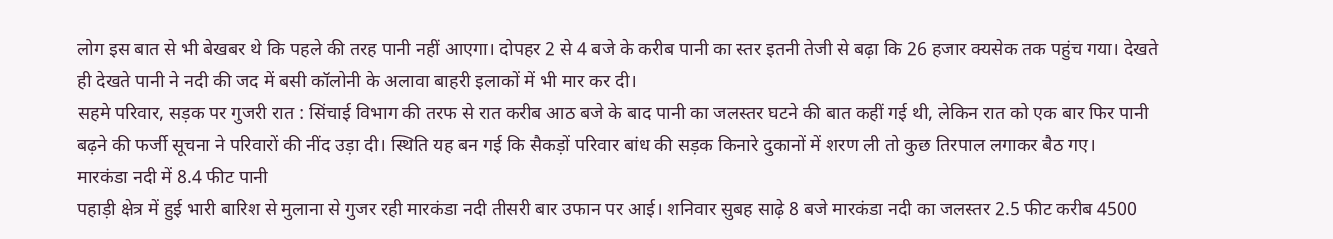लोग इस बात से भी बेखबर थे कि पहले की तरह पानी नहीं आएगा। दोपहर 2 से 4 बजे के करीब पानी का स्तर इतनी तेजी से बढ़ा कि 26 हजार क्यसेक तक पहुंच गया। देखते ही देखते पानी ने नदी की जद में बसी कॉलोनी के अलावा बाहरी इलाकों में भी मार कर दी।
सहमे परिवार, सड़क पर गुजरी रात : सिंचाई विभाग की तरफ से रात करीब आठ बजे के बाद पानी का जलस्तर घटने की बात कहीं गई थी, लेकिन रात को एक बार फिर पानी बढ़ने की फर्जी सूचना ने परिवारों की नींद उड़ा दी। स्थिति यह बन गई कि सैकड़ों परिवार बांध की सड़क किनारे दुकानों में शरण ली तो कुछ तिरपाल लगाकर बैठ गए।
मारकंडा नदी में 8.4 फीट पानी
पहाड़ी क्षेत्र में हुई भारी बारिश से मुलाना से गुजर रही मारकंडा नदी तीसरी बार उफान पर आई। शनिवार सुबह साढ़े 8 बजे मारकंडा नदी का जलस्तर 2.5 फीट करीब 4500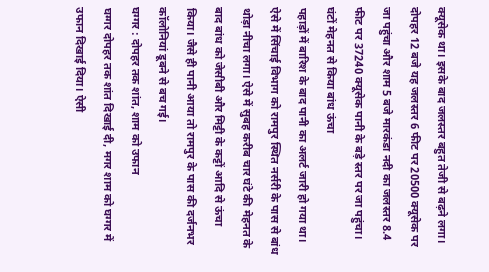क्यूसेक था। इसके बाद जलस्तर बहुत तेजी से बढ़ने लगा। दोपहर 12 बजे यह जलस्तर 6 फीट पर 20500 क्यूसेक पर जा पहुंचा और शाम 5 बजे मारकंडा नदी का जलस्तर 8.4 फीट पर 37240 क्यूसेक पानी के बड़े स्तर पर जा पहुंचा।
घंटों मेहनत से किया बांध ऊंचा
पहाड़ों में बारिश के बाद पानी का अलर्ट जारी हो गया था। ऐसे में सिंचाई विभाग को रामपुर स्थित नर्सरी के पास से बांध थोड़ा नीचा लगा। ऐसे में सुबह करीब चार घंटे की मेहनत के बाद बांध को जेसीबी और मिट्टी के कट्टों आदि से ऊंचा किया। जैसे ही पानी आया तो रामपुर के पास की दर्जनभर कॉलोनियां डूबने से बच गई।
घग्गर : दोपहर तक शांत, शाम को उफान
घग्गर दोपहर तक शांत दिखाई दी, मगर शाम को घग्गर में उफान दिखाई दिया। ऐसी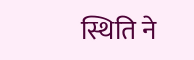स्थिति ने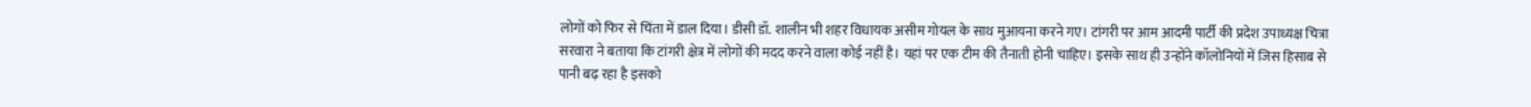लोगों को फिर से चिंता में डाल दिया। डीसी डॉ. शालीन भी शहर विधायक असीम गोयल के साथ मुआयना करने गए। टांगरी पर आम आदमी पार्टी की प्रदेश उपाध्यक्ष चित्रा सरवारा ने बताया कि टांगरी क्षेत्र में लोगों की मदद करने वाला कोई नहीं है। यहां पर एक टीम की तैनाती होनी चाहिए। इसके साथ ही उन्होंने कॉलोनियों में जिस हिसाब से पानी बढ़ रहा है इसको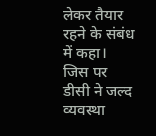लेकर तैयार रहने के संबंध में कहा। जिस पर डीसी ने जल्द व्यवस्था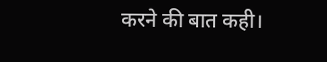करने की बात कही।